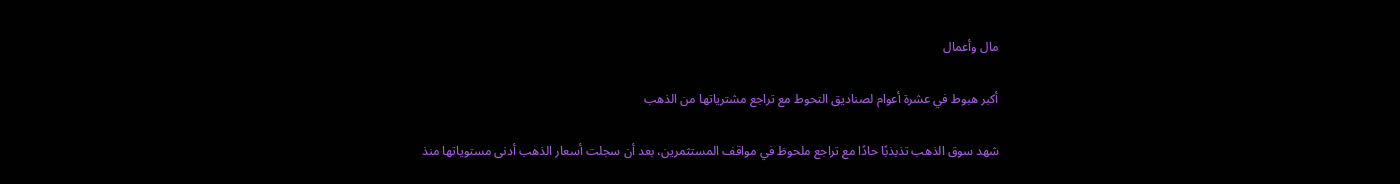مال وأعمال

أكبر هبوط في عشرة أعوام لصناديق التحوط مع تراجع مشترياتها من الذهب

شهد سوق الذهب تذبذبًا حادًا مع تراجع ملحوظ في مواقف المستثمرين، بعد أن سجلت أسعار الذهب أدنى مستوياتها منذ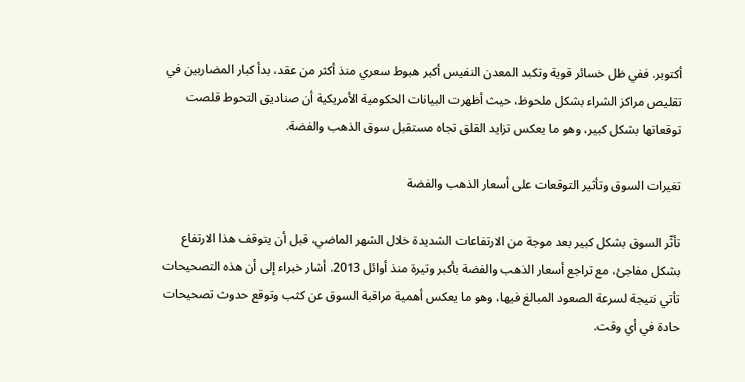أكتوبر. ففي ظل خسائر قوية وتكبد المعدن النفيس أكبر هبوط سعري منذ أكثر من عقد، بدأ كبار المضاربين في تقليص مراكز الشراء بشكل ملحوظ، حيث أظهرت البيانات الحكومية الأمريكية أن صناديق التحوط قلصت توقعاتها بشكل كبير، وهو ما يعكس تزايد القلق تجاه مستقبل سوق الذهب والفضة.

تغيرات السوق وتأثير التوقعات على أسعار الذهب والفضة

تأثّر السوق بشكل كبير بعد موجة من الارتفاعات الشديدة خلال الشهر الماضي، قبل أن يتوقف هذا الارتفاع بشكل مفاجئ، مع تراجع أسعار الذهب والفضة بأكبر وتيرة منذ أوائل 2013. أشار خبراء إلى أن هذه التصحيحات تأتي نتيجة لسرعة الصعود المبالغ فيها، وهو ما يعكس أهمية مراقبة السوق عن كثب وتوقع حدوث تصحيحات حادة في أي وقت.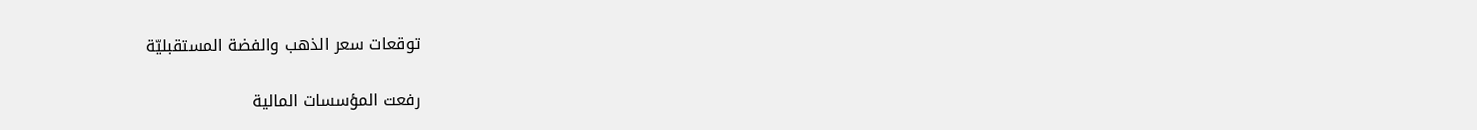توقعات سعر الذهب والفضة المستقبليّة

رفعت المؤسسات المالية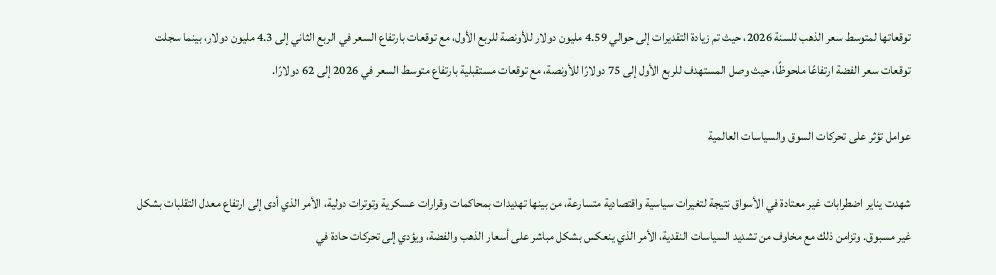توقعاتها لمتوسط سعر الذهب للسنة 2026، حيث تم زيادة التقديرات إلى حوالي 4.59 مليون دولار للأونصة للربع الأول، مع توقعات بارتفاع السعر في الربع الثاني إلى 4.3 مليون دولار، بينما سجلت توقعات سعر الفضة ارتفاعًا ملحوظًا، حيث وصل المستهدف للربع الأول إلى 75 دولارًا للأونصة، مع توقعات مستقبلية بارتفاع متوسط السعر في 2026 إلى 62 دولارًا.

عوامل تؤثر على تحركات السوق والسياسات العالمية

شهدت يناير اضطرابات غير معتادة في الأسواق نتيجة لتغيرات سياسية واقتصادية متسارعة، من بينها تهديدات بمحاكمات وقرارات عسكرية وتوترات دولية، الأمر الذي أدى إلى ارتفاع معدل التقلبات بشكل غير مسبوق. وتزامن ذلك مع مخاوف من تشديد السياسات النقدية، الأمر الذي ينعكس بشكل مباشر على أسعار الذهب والفضة، ويؤدي إلى تحركات حادة في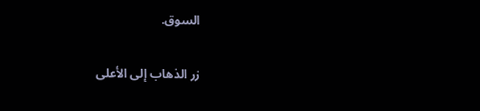السوق.

زر الذهاب إلى الأعلى